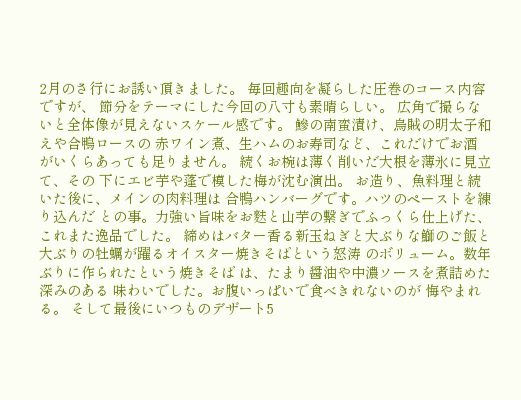2月のさ行にお誘い頂きました。 毎回趣向を凝らした圧巻のコース内容ですが、 節分をテーマにした今回の八寸も素晴らしい。 広角で撮らないと全体像が見えないスケール感です。 鰺の南蛮漬け、烏賊の明太子和えや合鴨ロースの 赤ワイン煮、生ハムのお寿司など、これだけでお酒 がいくらあっても足りません。 続くお椀は薄く削いだ大根を薄氷に見立て、その 下にエビ芋や蓬で模した梅が沈む演出。 お造り、魚料理と続いた後に、メインの肉料理は 合鴨ハンバーグです。ハツのペーストを練り込んだ との事。力強い旨味をお麩と山芋の繋ぎでふっくら仕上げた、これまた逸品でした。 締めはバター香る新玉ねぎと大ぶりな鰤のご飯と 大ぶりの牡蠣が躍るオイスター焼きそばという怒涛 のボリューム。数年ぶりに作られたという焼きそば は、たまり醤油や中濃ソースを煮詰めた深みのある 味わいでした。お腹いっぱいで食べきれないのが 悔やまれる。 そして最後にいつものデザート5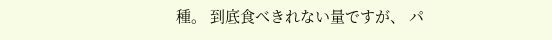種。 到底食べきれない量ですが、 パ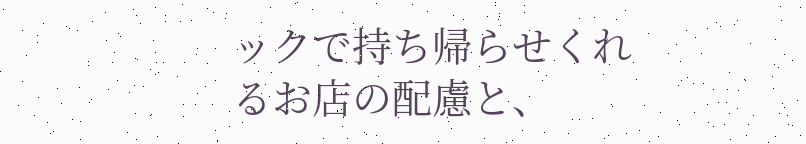ックで持ち帰らせくれるお店の配慮と、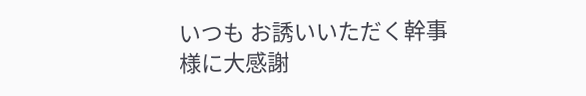いつも お誘いいただく幹事様に大感謝